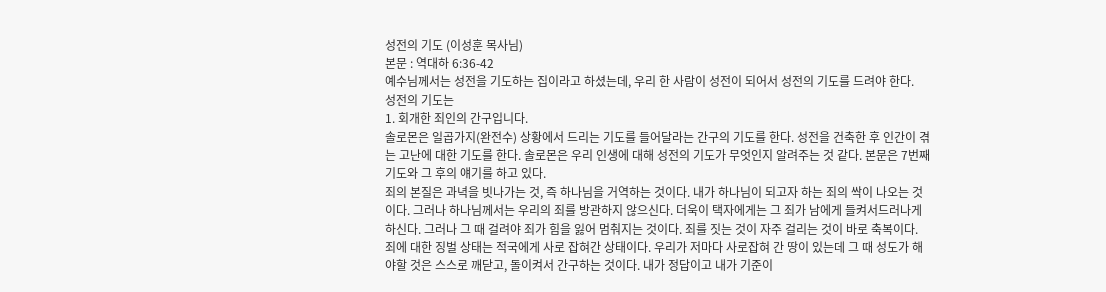성전의 기도 (이성훈 목사님)
본문 : 역대하 6:36-42
예수님께서는 성전을 기도하는 집이라고 하셨는데, 우리 한 사람이 성전이 되어서 성전의 기도를 드려야 한다.
성전의 기도는
1. 회개한 죄인의 간구입니다.
솔로몬은 일곱가지(완전수) 상황에서 드리는 기도를 들어달라는 간구의 기도를 한다. 성전을 건축한 후 인간이 겪는 고난에 대한 기도를 한다. 솔로몬은 우리 인생에 대해 성전의 기도가 무엇인지 알려주는 것 같다. 본문은 7번째 기도와 그 후의 얘기를 하고 있다.
죄의 본질은 과녁을 빗나가는 것, 즉 하나님을 거역하는 것이다. 내가 하나님이 되고자 하는 죄의 싹이 나오는 것이다. 그러나 하나님께서는 우리의 죄를 방관하지 않으신다. 더욱이 택자에게는 그 죄가 남에게 들켜서드러나게 하신다. 그러나 그 때 걸려야 죄가 힘을 잃어 멈춰지는 것이다. 죄를 짓는 것이 자주 걸리는 것이 바로 축복이다.
죄에 대한 징벌 상태는 적국에게 사로 잡혀간 상태이다. 우리가 저마다 사로잡혀 간 땅이 있는데 그 때 성도가 해야할 것은 스스로 깨닫고, 돌이켜서 간구하는 것이다. 내가 정답이고 내가 기준이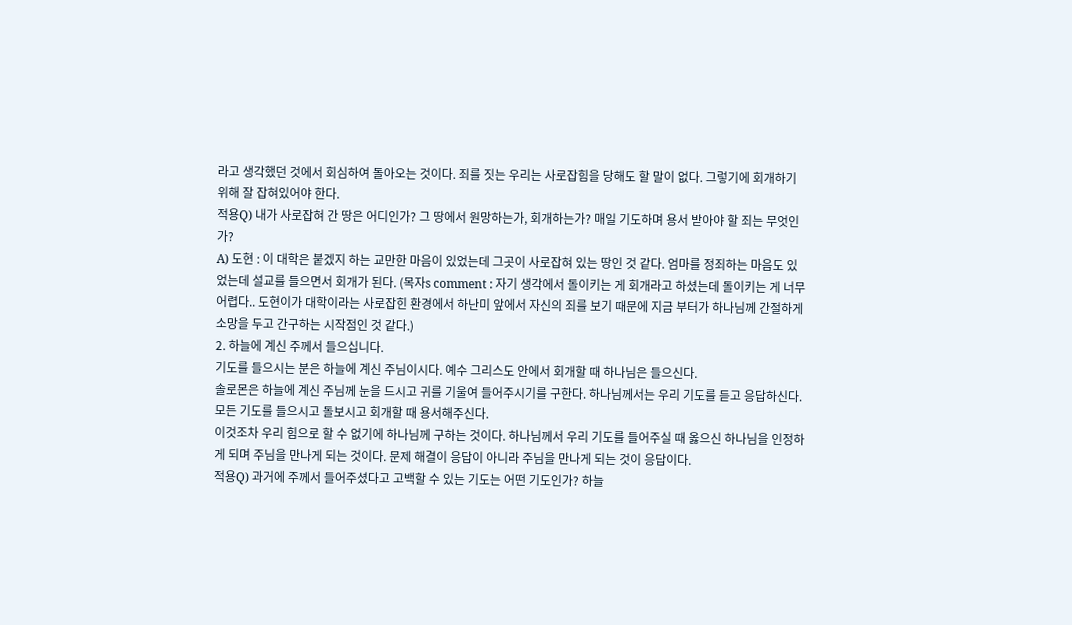라고 생각했던 것에서 회심하여 돌아오는 것이다. 죄를 짓는 우리는 사로잡힘을 당해도 할 말이 없다. 그렇기에 회개하기 위해 잘 잡혀있어야 한다.
적용Q) 내가 사로잡혀 간 땅은 어디인가? 그 땅에서 원망하는가, 회개하는가? 매일 기도하며 용서 받아야 할 죄는 무엇인가?
A) 도현 : 이 대학은 붙겠지 하는 교만한 마음이 있었는데 그곳이 사로잡혀 있는 땅인 것 같다. 엄마를 정죄하는 마음도 있었는데 설교를 들으면서 회개가 된다. (목자s comment : 자기 생각에서 돌이키는 게 회개라고 하셨는데 돌이키는 게 너무 어렵다.. 도현이가 대학이라는 사로잡힌 환경에서 하난미 앞에서 자신의 죄를 보기 때문에 지금 부터가 하나님께 간절하게 소망을 두고 간구하는 시작점인 것 같다.)
2. 하늘에 계신 주께서 들으십니다.
기도를 들으시는 분은 하늘에 계신 주님이시다. 예수 그리스도 안에서 회개할 때 하나님은 들으신다.
솔로몬은 하늘에 계신 주님께 눈을 드시고 귀를 기울여 들어주시기를 구한다. 하나님께서는 우리 기도를 듣고 응답하신다. 모든 기도를 들으시고 돌보시고 회개할 때 용서해주신다.
이것조차 우리 힘으로 할 수 없기에 하나님께 구하는 것이다. 하나님께서 우리 기도를 들어주실 때 옳으신 하나님을 인정하게 되며 주님을 만나게 되는 것이다. 문제 해결이 응답이 아니라 주님을 만나게 되는 것이 응답이다.
적용Q) 과거에 주께서 들어주셨다고 고백할 수 있는 기도는 어떤 기도인가? 하늘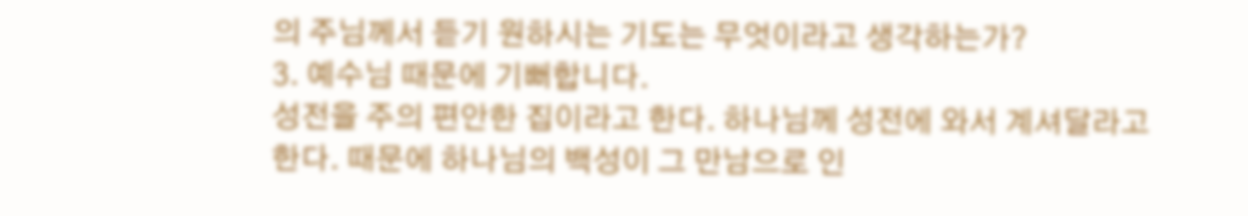의 주님께서 듣기 원하시는 기도는 무엇이라고 생각하는가?
3. 예수님 때문에 기뻐합니다.
성전을 주의 편안한 집이라고 한다. 하나님께 성전에 와서 계셔달라고 한다. 때문에 하나님의 백성이 그 만남으로 인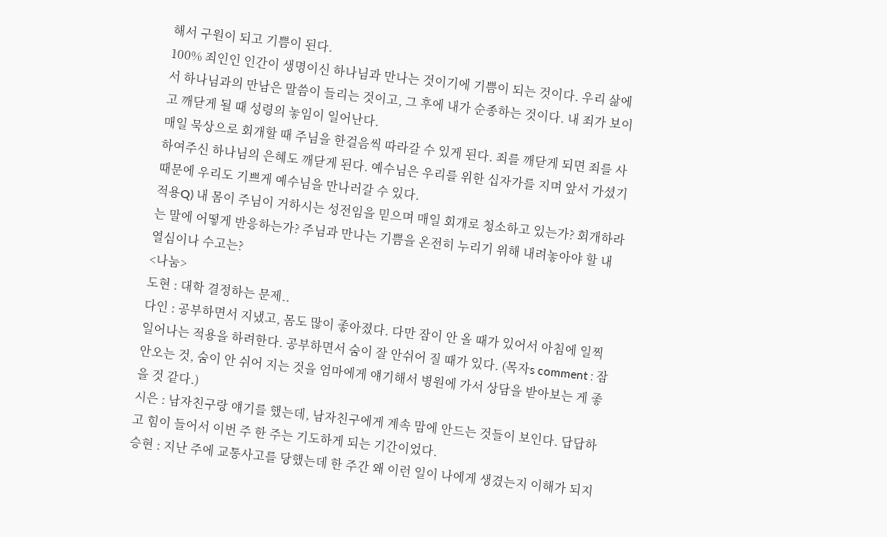해서 구원이 되고 기쁨이 된다.
100% 죄인인 인간이 생명이신 하나님과 만나는 것이기에 기쁨이 되는 것이다. 우리 삶에서 하나님과의 만남은 말씀이 들리는 것이고, 그 후에 내가 순종하는 것이다. 내 죄가 보이고 깨닫게 될 때 성령의 놓임이 일어난다.
매일 묵상으로 회개할 때 주님을 한걸음씩 따라갈 수 있게 된다. 죄를 깨닫게 되면 죄를 사하여주신 하나님의 은혜도 깨닫게 된다. 예수님은 우리를 위한 십자가를 지며 앞서 가셨기 때문에 우리도 기쁘게 예수님을 만나러갈 수 있다.
적용Q) 내 몸이 주님이 거하시는 성전임을 믿으며 매일 회개로 청소하고 있는가? 회개하라는 말에 어떻게 반응하는가? 주님과 만나는 기쁨을 온전히 누리기 위해 내려놓아야 할 내 열심이나 수고는?
<나눔>
도현 : 대학 결정하는 문제..
다인 : 공부하면서 지냈고, 몸도 많이 좋아졌다. 다만 잠이 안 올 때가 있어서 아침에 일찍일어나는 적용을 하려한다. 공부하면서 숨이 잘 안쉬어 질 때가 있다. (목자s comment : 잠 안오는 것, 숨이 안 쉬어 지는 것을 엄마에게 얘기해서 병원에 가서 상담을 받아보는 게 좋을 것 같다.)
시은 : 남자친구랑 얘기를 했는데, 남자친구에게 계속 맘에 안드는 것들이 보인다. 답답하고 힘이 들어서 이번 주 한 주는 기도하게 되는 기간이었다.
승현 : 지난 주에 교통사고를 당했는데 한 주간 왜 이런 일이 나에게 생겼는지 이해가 되지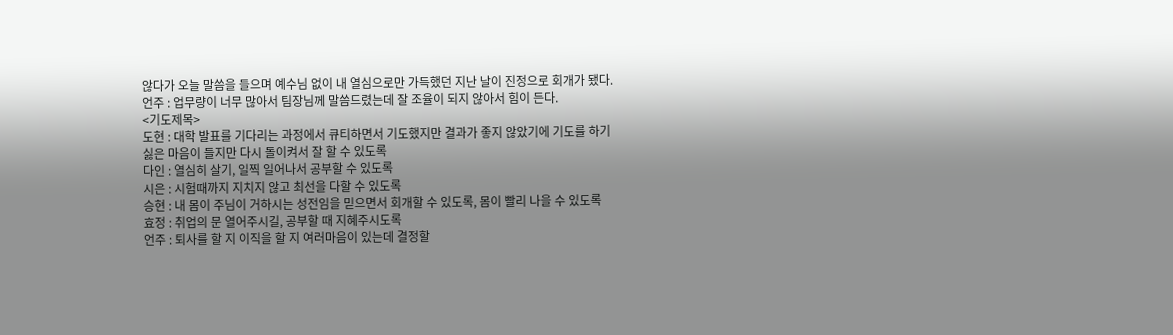않다가 오늘 말씀을 들으며 예수님 없이 내 열심으로만 가득했던 지난 날이 진정으로 회개가 됐다.
언주 : 업무량이 너무 많아서 팀장님께 말씀드렸는데 잘 조율이 되지 않아서 힘이 든다.
<기도제목>
도현 : 대학 발표를 기다리는 과정에서 큐티하면서 기도했지만 결과가 좋지 않았기에 기도를 하기 싫은 마음이 들지만 다시 돌이켜서 잘 할 수 있도록
다인 : 열심히 살기, 일찍 일어나서 공부할 수 있도록
시은 : 시험때까지 지치지 않고 최선을 다할 수 있도록
승현 : 내 몸이 주님이 거하시는 성전임을 믿으면서 회개할 수 있도록, 몸이 빨리 나을 수 있도록
효정 : 취업의 문 열어주시길, 공부할 때 지혜주시도록
언주 : 퇴사를 할 지 이직을 할 지 여러마음이 있는데 결정할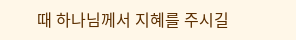때 하나님께서 지혜를 주시길